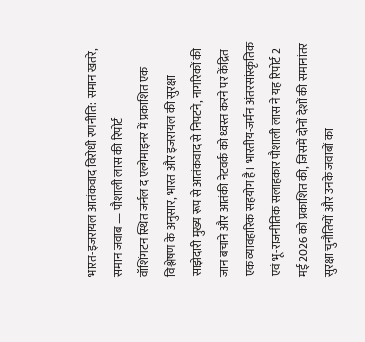भारत-इजरायल आतंकवाद विरोधी रणनीति: समान खतरे, समान जवाब — पौशाली लास की रिपोर्ट
वॉशिंगटन स्थित जर्नल द एल्गेमाइनर में प्रकाशित एक विश्लेषण के अनुसार, भारत और इजरायल की सुरक्षा साझेदारी मुख्य रूप से आतंकवाद से निपटने, नागरिकों की जान बचाने और आतंकी नेटवर्क को ध्वस्त करने पर केंद्रित एक व्यावहारिक सहयोग है। भारतीय-जर्मन अंतरसांस्कृतिक एवं भू-राजनीतिक सलाहकार पौशाली लास ने यह रिपोर्ट 2 मई 2026 को प्रकाशित की, जिसमें दोनों देशों की समानांतर सुरक्षा चुनौतियों और उनके जवाबों का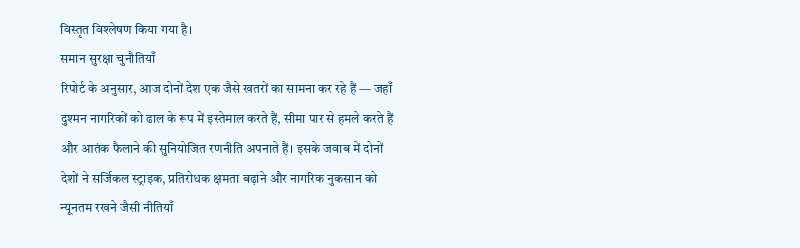विस्तृत विश्लेषण किया गया है।
समान सुरक्षा चुनौतियाँ
रिपोर्ट के अनुसार, आज दोनों देश एक जैसे खतरों का सामना कर रहे हैं — जहाँ दुश्मन नागरिकों को ढाल के रूप में इस्तेमाल करते हैं, सीमा पार से हमले करते हैं और आतंक फैलाने की सुनियोजित रणनीति अपनाते हैं। इसके जवाब में दोनों देशों ने सर्जिकल स्ट्राइक, प्रतिरोधक क्षमता बढ़ाने और नागरिक नुकसान को न्यूनतम रखने जैसी नीतियाँ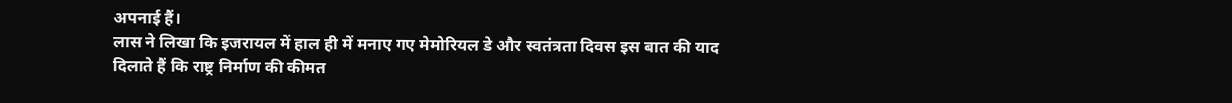अपनाई हैं।
लास ने लिखा कि इजरायल में हाल ही में मनाए गए मेमोरियल डे और स्वतंत्रता दिवस इस बात की याद दिलाते हैं कि राष्ट्र निर्माण की कीमत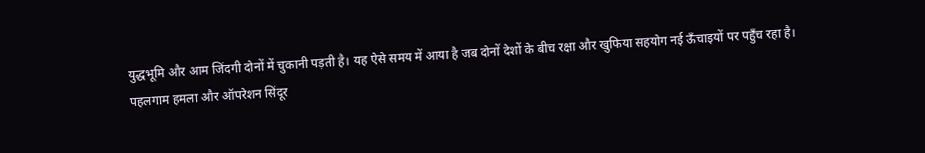युद्धभूमि और आम जिंदगी दोनों में चुकानी पड़ती है। यह ऐसे समय में आया है जब दोनों देशों के बीच रक्षा और खुफिया सहयोग नई ऊँचाइयों पर पहुँच रहा है।
पहलगाम हमला और ऑपरेशन सिंदूर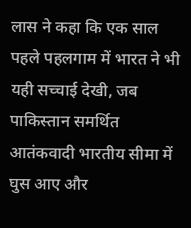लास ने कहा कि एक साल पहले पहलगाम में भारत ने भी यही सच्चाई देखी, जब पाकिस्तान समर्थित आतंकवादी भारतीय सीमा में घुस आए और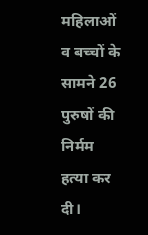महिलाओं व बच्चों के सामने 26 पुरुषों की निर्मम हत्या कर दी।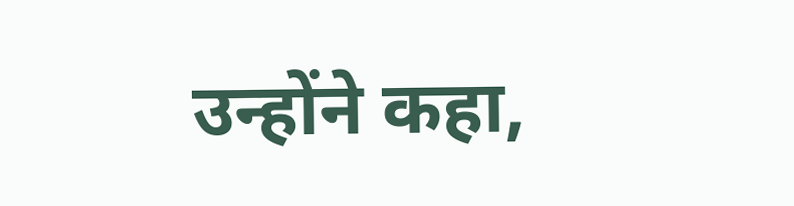उन्होंने कहा,